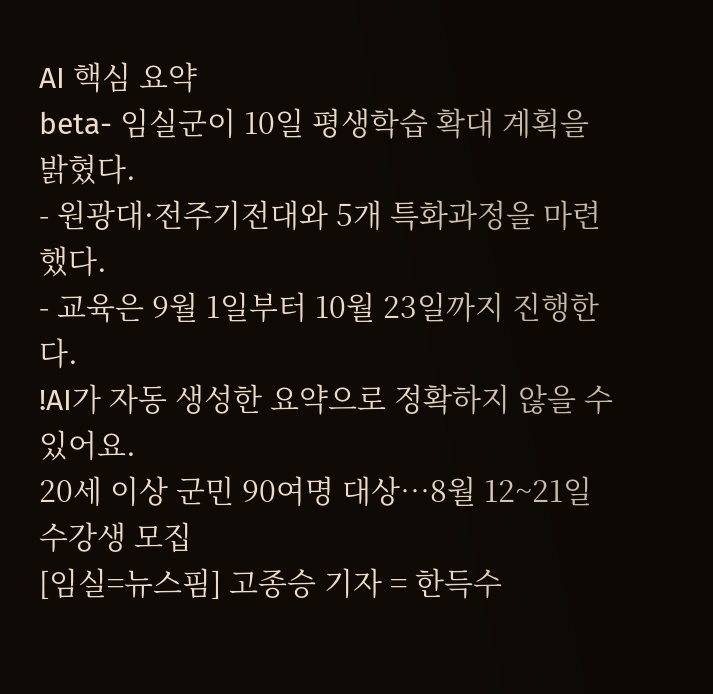AI 핵심 요약
beta- 임실군이 10일 평생학습 확대 계획을 밝혔다.
- 원광대·전주기전대와 5개 특화과정을 마련했다.
- 교육은 9월 1일부터 10월 23일까지 진행한다.
!AI가 자동 생성한 요약으로 정확하지 않을 수 있어요.
20세 이상 군민 90여명 대상…8월 12~21일 수강생 모집
[임실=뉴스핌] 고종승 기자 = 한득수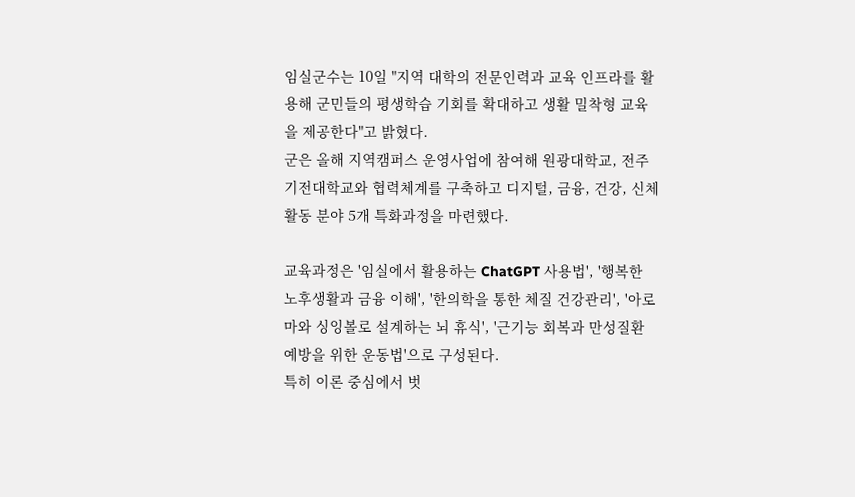임실군수는 10일 "지역 대학의 전문인력과 교육 인프라를 활용해 군민들의 평생학습 기회를 확대하고 생활 밀착형 교육을 제공한다"고 밝혔다.
군은 올해 지역캠퍼스 운영사업에 참여해 원광대학교, 전주기전대학교와 협력체계를 구축하고 디지털, 금융, 건강, 신체활동 분야 5개 특화과정을 마련했다.

교육과정은 '임실에서 활용하는 ChatGPT 사용법', '행복한 노후생활과 금융 이해', '한의학을 통한 체질 건강관리', '아로마와 싱잉볼로 설계하는 뇌 휴식', '근기능 회복과 만성질환 예방을 위한 운동법'으로 구성된다.
특히 이론 중심에서 벗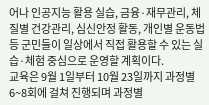어나 인공지능 활용 실습, 금융·재무관리, 체질별 건강관리, 심신안정 활동, 개인별 운동법 등 군민들이 일상에서 직접 활용할 수 있는 실습·체험 중심으로 운영할 계획이다.
교육은 9월 1일부터 10월 23일까지 과정별 6~8회에 걸쳐 진행되며 과정별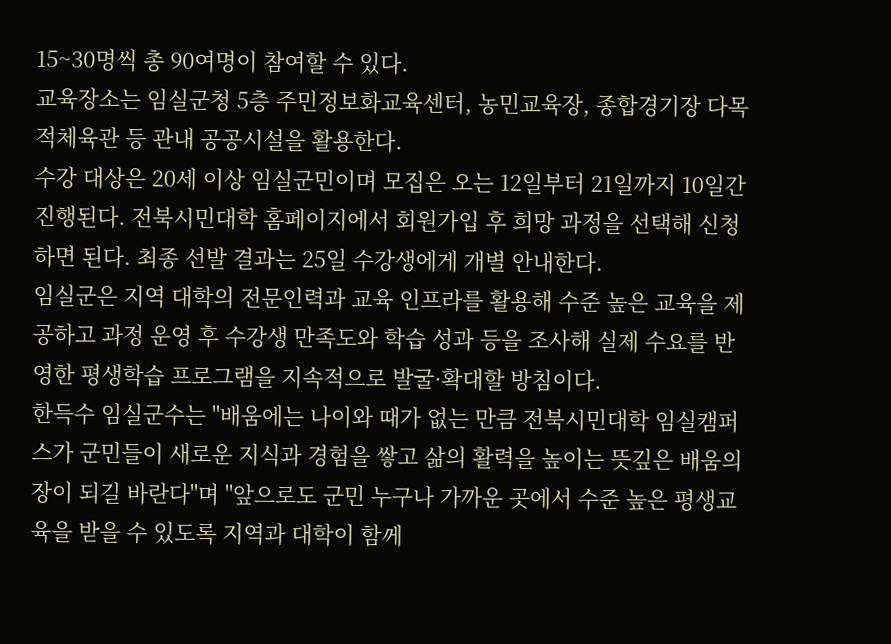15~30명씩 총 90여명이 참여할 수 있다.
교육장소는 임실군청 5층 주민정보화교육센터, 농민교육장, 종합경기장 다목적체육관 등 관내 공공시설을 활용한다.
수강 대상은 20세 이상 임실군민이며 모집은 오는 12일부터 21일까지 10일간 진행된다. 전북시민대학 홈페이지에서 회원가입 후 희망 과정을 선택해 신청하면 된다. 최종 선발 결과는 25일 수강생에게 개별 안내한다.
임실군은 지역 대학의 전문인력과 교육 인프라를 활용해 수준 높은 교육을 제공하고 과정 운영 후 수강생 만족도와 학습 성과 등을 조사해 실제 수요를 반영한 평생학습 프로그램을 지속적으로 발굴·확대할 방침이다.
한득수 임실군수는 "배움에는 나이와 때가 없는 만큼 전북시민대학 임실캠퍼스가 군민들이 새로운 지식과 경험을 쌓고 삶의 활력을 높이는 뜻깊은 배움의 장이 되길 바란다"며 "앞으로도 군민 누구나 가까운 곳에서 수준 높은 평생교육을 받을 수 있도록 지역과 대학이 함께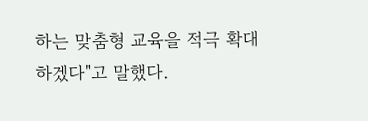하는 맞춤형 교육을 적극 확대하겠다"고 말했다.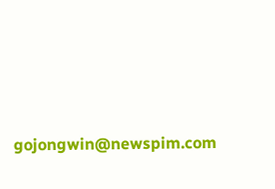gojongwin@newspim.com